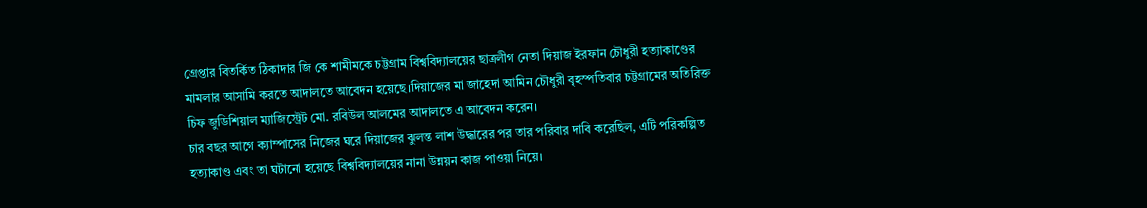গ্রেপ্তার বিতর্কিত ঠিকাদার জি কে শামীমকে চট্টগ্রাম বিশ্ববিদ্যালয়ের ছাত্রলীগ নেতা দিয়াজ ইরফান চৌধুরী হত্যাকাণ্ডের মামলার আসামি করতে আদালতে আবেদন হয়েছে।দিয়াজের মা জাহেদা আমিন চৌধুরী বৃহস্পতিবার চট্টগ্রামের অতিরিক্ত চিফ জুডিশিয়াল ম্যাজিস্ট্রেট মো. রবিউল আলমের আদালতে এ আবেদন করেন।
চার বছর আগে ক্যাম্পাসের নিজের ঘরে দিয়াজের ঝুলন্ত লাশ উদ্ধারের পর তার পরিবার দাবি করেছিল, এটি পরিকল্পিত হত্যাকাণ্ড এবং তা ঘটানো হয়েছে বিশ্ববিদ্যালয়ের নানা উন্নয়ন কাজ পাওয়া নিয়ে।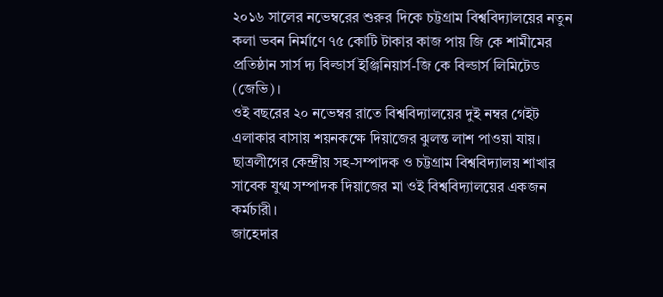২০১৬ সালের নভেম্বরের শুরুর দিকে চট্টগ্রাম বিশ্ববিদ্যালয়ের নতুন কলা ভবন নির্মাণে ৭৫ কোটি টাকার কাজ পায় জি কে শামীমের প্রতিষ্ঠান সার্স দ্য বিল্ডার্স ইঞ্জিনিয়ার্স-জি কে বিল্ডার্স লিমিটেড (জেভি)।
ওই বছরের ২০ নভেম্বর রাতে বিশ্ববিদ্যালয়ের দুই নম্বর গেইট এলাকার বাসায় শয়নকক্ষে দিয়াজের ঝুলন্ত লাশ পাওয়া যায়। ছাত্রলীগের কেন্দ্রীয় সহ-সম্পাদক ও চট্টগ্রাম বিশ্ববিদ্যালয় শাখার সাবেক যুগ্ম সম্পাদক দিয়াজের মা ওই বিশ্ববিদ্যালয়ের একজন কর্মচারী।
জাহেদার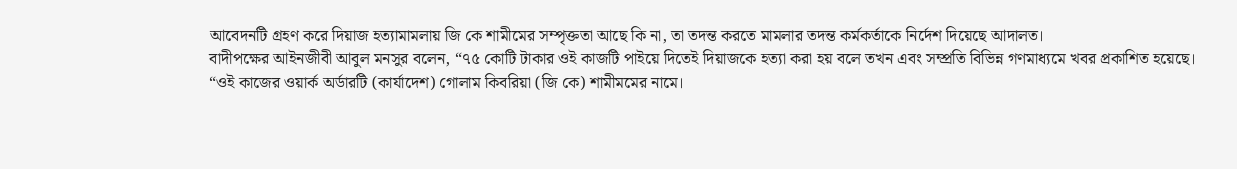আবেদনটি গ্রহণ করে দিয়াজ হত্যামামলায় জি কে শামীমের সম্পৃক্ততা আছে কি না, তা তদন্ত করতে মামলার তদন্ত কর্মকর্তাকে নির্দেশ দিয়েছে আদালত।
বাদীপক্ষের আইনজীবী আবুল মনসুর বলেন, “৭৫ কোটি টাকার ওই কাজটি পাইয়ে দিতেই দিয়াজকে হত্যা করা হয় বলে তখন এবং সম্প্রতি বিভিন্ন গণমাধ্যমে খবর প্রকাশিত হয়েছে।
“ওই কাজের ওয়ার্ক অর্ডারটি (কার্যাদেশ) গোলাম কিবরিয়া (জি কে) শামীমমের নামে।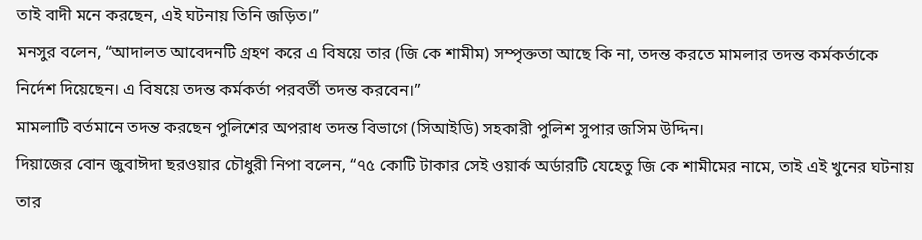তাই বাদী মনে করছেন, এই ঘটনায় তিনি জড়িত।”
মনসুর বলেন, “আদালত আবেদনটি গ্রহণ করে এ বিষয়ে তার (জি কে শামীম) সম্পৃক্ততা আছে কি না, তদন্ত করতে মামলার তদন্ত কর্মকর্তাকে নির্দেশ দিয়েছেন। এ বিষয়ে তদন্ত কর্মকর্তা পরবর্তী তদন্ত করবেন।”
মামলাটি বর্তমানে তদন্ত করছেন পুলিশের অপরাধ তদন্ত বিভাগে (সিআইডি) সহকারী পুলিশ সুপার জসিম উদ্দিন।
দিয়াজের বোন জুবাঈদা ছরওয়ার চৌধুরী নিপা বলেন, “৭৫ কোটি টাকার সেই ওয়ার্ক অর্ডারটি যেহেতু জি কে শামীমের নামে, তাই এই খুনের ঘটনায় তার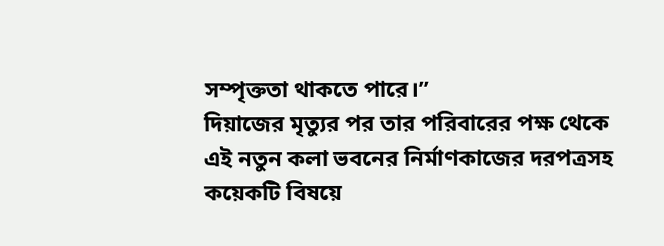সম্পৃক্ততা থাকতে পারে।”
দিয়াজের মৃত্যুর পর তার পরিবারের পক্ষ থেকে এই নতুন কলা ভবনের নির্মাণকাজের দরপত্রসহ কয়েকটি বিষয়ে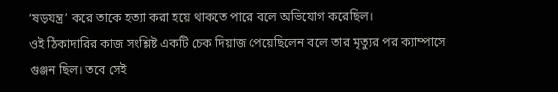‘ষড়যন্ত্র’ করে তাকে হত্যা করা হয়ে থাকতে পারে বলে অভিযোগ করেছিল।
ওই ঠিকাদারির কাজ সংশ্লিষ্ট একটি চেক দিয়াজ পেয়েছিলেন বলে তার মৃত্যুর পর ক্যাম্পাসে গুঞ্জন ছিল। তবে সেই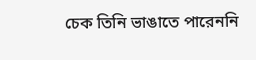চেক তিনি ভাঙাতে পারেননি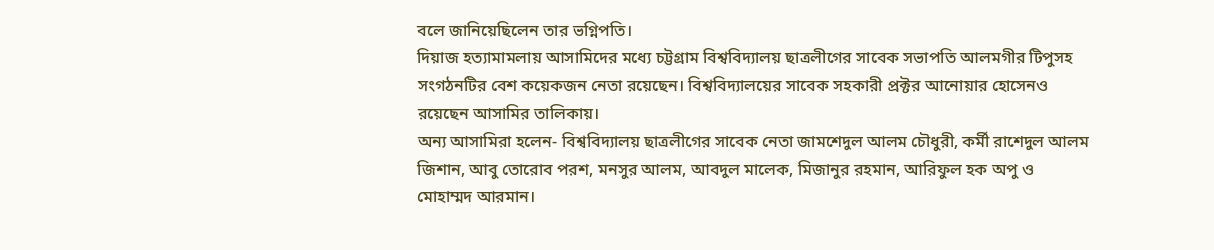বলে জানিয়েছিলেন তার ভগ্নিপতি।
দিয়াজ হত্যামামলায় আসামিদের মধ্যে চট্টগ্রাম বিশ্ববিদ্যালয় ছাত্রলীগের সাবেক সভাপতি আলমগীর টিপুসহ সংগঠনটির বেশ কয়েকজন নেতা রয়েছেন। বিশ্ববিদ্যালয়ের সাবেক সহকারী প্রক্টর আনোয়ার হোসেনও রয়েছেন আসামির তালিকায়।
অন্য আসামিরা হলেন- বিশ্ববিদ্যালয় ছাত্রলীগের সাবেক নেতা জামশেদুল আলম চৌধুরী, কর্মী রাশেদুল আলম জিশান, আবু তোরোব পরশ, মনসুর আলম, আবদুল মালেক, মিজানুর রহমান, আরিফুল হক অপু ও মোহাম্মদ আরমান।